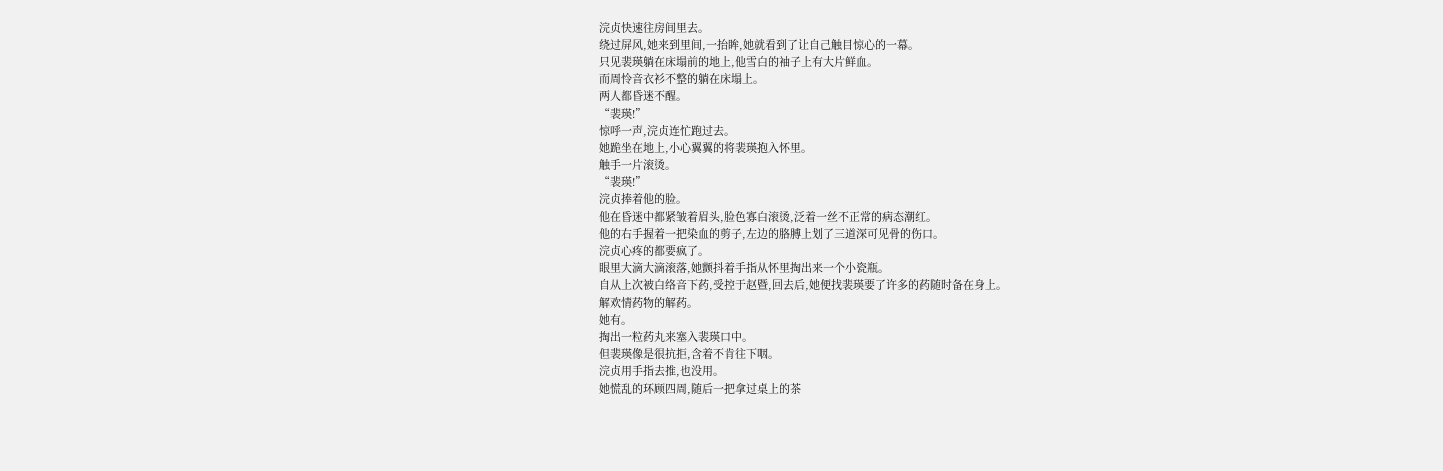浣贞快速往房间里去。
绕过屏风,她来到里间,一抬眸,她就看到了让自己触目惊心的一幕。
只见裴瑛躺在床塌前的地上,他雪白的袖子上有大片鲜血。
而周怜音衣衫不整的躺在床塌上。
两人都昏迷不醒。
“裴瑛!”
惊呼一声,浣贞连忙跑过去。
她跪坐在地上,小心翼翼的将裴瑛抱入怀里。
触手一片滚烫。
“裴瑛!”
浣贞捧着他的脸。
他在昏迷中都紧皱着眉头,脸色寡白滚烫,泛着一丝不正常的病态潮红。
他的右手握着一把染血的剪子,左边的胳膊上划了三道深可见骨的伤口。
浣贞心疼的都要疯了。
眼里大滴大滴滚落,她颤抖着手指从怀里掏出来一个小瓷瓶。
自从上次被白络音下药,受控于赵暨,回去后,她便找裴瑛要了许多的药随时备在身上。
解欢情药物的解药。
她有。
掏出一粒药丸来塞入裴瑛口中。
但裴瑛像是很抗拒,含着不肯往下咽。
浣贞用手指去推,也没用。
她慌乱的环顾四周,随后一把拿过桌上的茶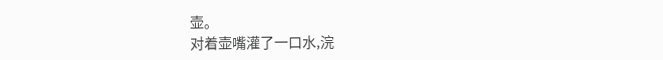壶。
对着壶嘴灌了一口水,浣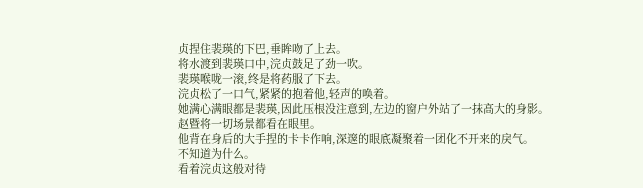贞捏住裴瑛的下巴,垂眸吻了上去。
将水渡到裴瑛口中,浣贞鼓足了劲一吹。
裴瑛喉咙一滚,终是将药服了下去。
浣贞松了一口气,紧紧的抱着他,轻声的唤着。
她满心满眼都是裴瑛,因此压根没注意到,左边的窗户外站了一抹高大的身影。
赵暨将一切场景都看在眼里。
他背在身后的大手捏的卡卡作响,深邃的眼底凝聚着一团化不开来的戾气。
不知道为什么。
看着浣贞这般对待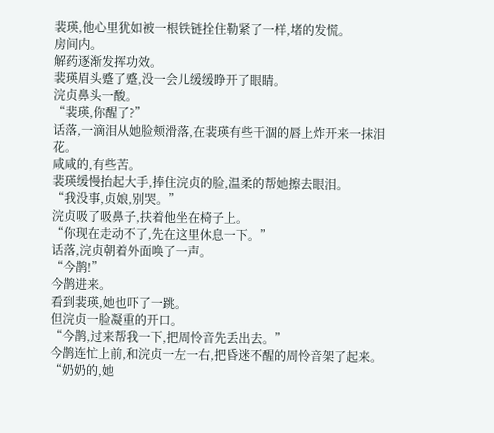裴瑛,他心里犹如被一根铁链拴住勒紧了一样,堵的发慌。
房间内。
解药逐渐发挥功效。
裴瑛眉头蹙了蹙,没一会儿缓缓睁开了眼睛。
浣贞鼻头一酸。
“裴瑛,你醒了?”
话落,一滴泪从她脸颊滑落,在裴瑛有些干涸的唇上炸开来一抹泪花。
咸咸的,有些苦。
裴瑛缓慢抬起大手,捧住浣贞的脸,温柔的帮她擦去眼泪。
“我没事,贞娘,别哭。”
浣贞吸了吸鼻子,扶着他坐在椅子上。
“你现在走动不了,先在这里休息一下。”
话落,浣贞朝着外面唤了一声。
“今鹊!”
今鹊进来。
看到裴瑛,她也吓了一跳。
但浣贞一脸凝重的开口。
“今鹊,过来帮我一下,把周怜音先丢出去。”
今鹊连忙上前,和浣贞一左一右,把昏迷不醒的周怜音架了起来。
“奶奶的,她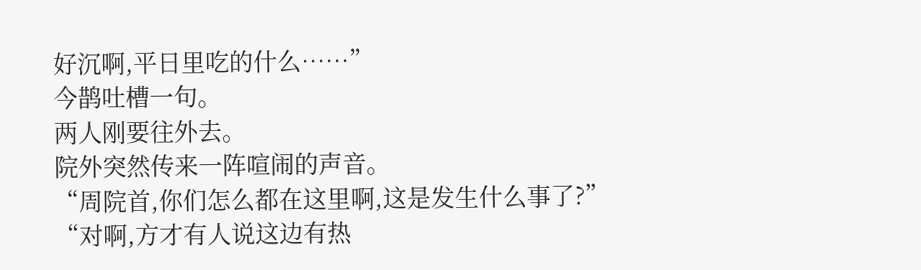好沉啊,平日里吃的什么……”
今鹊吐槽一句。
两人刚要往外去。
院外突然传来一阵喧闹的声音。
“周院首,你们怎么都在这里啊,这是发生什么事了?”
“对啊,方才有人说这边有热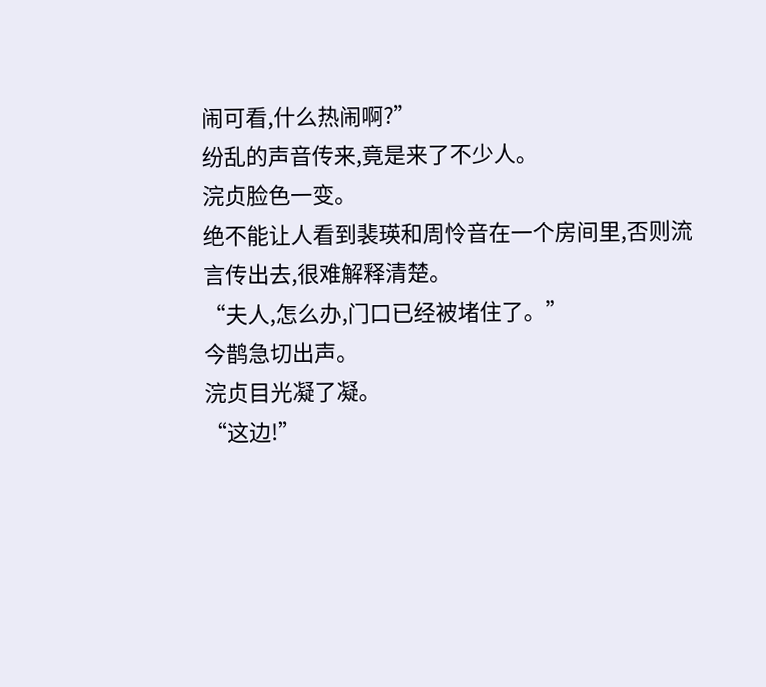闹可看,什么热闹啊?”
纷乱的声音传来,竟是来了不少人。
浣贞脸色一变。
绝不能让人看到裴瑛和周怜音在一个房间里,否则流言传出去,很难解释清楚。
“夫人,怎么办,门口已经被堵住了。”
今鹊急切出声。
浣贞目光凝了凝。
“这边!”